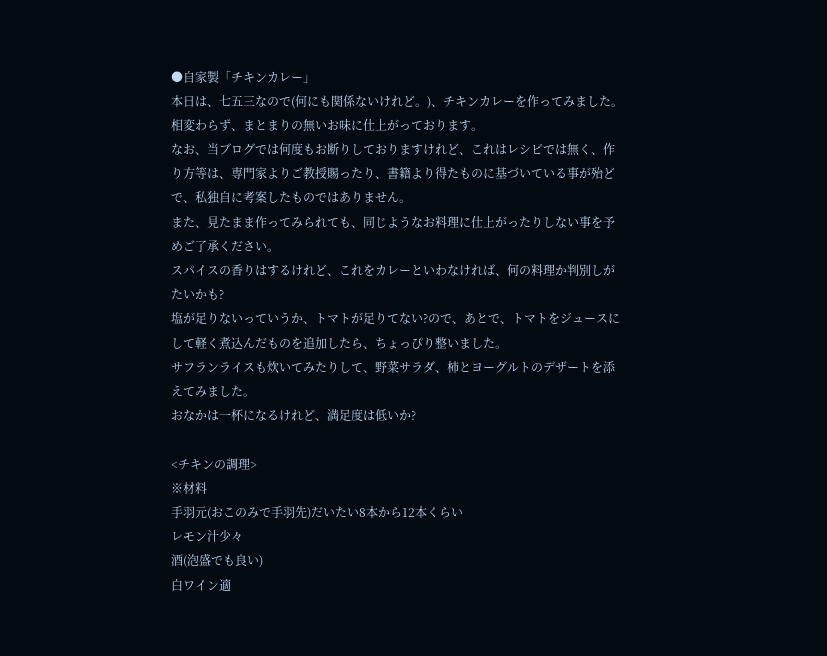●自家製「チキンカレー」
本日は、七五三なので(何にも関係ないけれど。)、チキンカレーを作ってみました。
相変わらず、まとまりの無いお味に仕上がっております。
なお、当ブログでは何度もお断りしておりますけれど、これはレシピでは無く、作り方等は、専門家よりご教授賜ったり、書籍より得たものに基づいている事が殆どで、私独自に考案したものではありません。
また、見たまま作ってみられても、同じようなお料理に仕上がったりしない事を予めご了承ください。
スパイスの香りはするけれど、これをカレーといわなければ、何の料理か判別しがたいかも?
塩が足りないっていうか、トマトが足りてない?ので、あとで、トマトをジュースにして軽く煮込んだものを追加したら、ちょっぴり整いました。
サフランライスも炊いてみたりして、野菜サラダ、柿とヨーグルトのデザートを添えてみました。
おなかは一杯になるけれど、満足度は低いか?

<チキンの調理>
※材料
手羽元(おこのみで手羽先)だいたい8本から12本くらい
レモン汁少々
酒(泡盛でも良い)
白ワイン適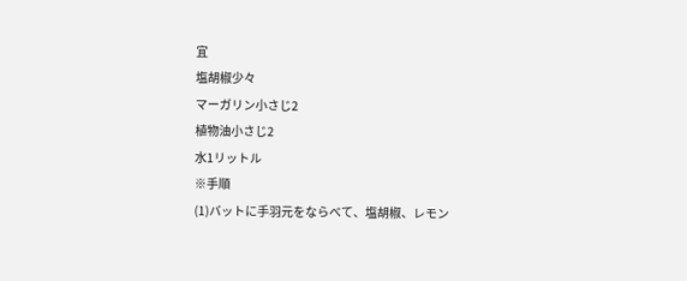宜
塩胡椒少々
マーガリン小さじ2
植物油小さじ2
水1リットル
※手順
(1)バットに手羽元をならべて、塩胡椒、レモン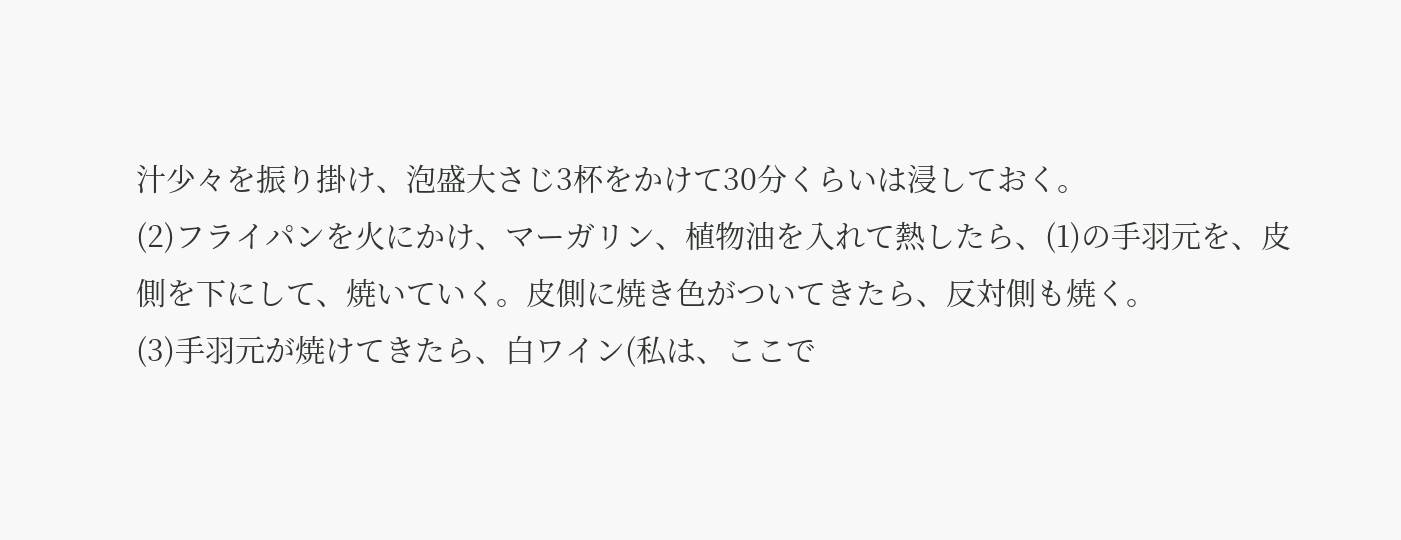汁少々を振り掛け、泡盛大さじ3杯をかけて30分くらいは浸しておく。
(2)フライパンを火にかけ、マーガリン、植物油を入れて熱したら、(1)の手羽元を、皮側を下にして、焼いていく。皮側に焼き色がついてきたら、反対側も焼く。
(3)手羽元が焼けてきたら、白ワイン(私は、ここで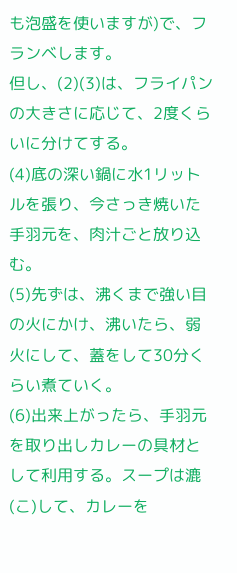も泡盛を使いますが)で、フランベします。
但し、(2)(3)は、フライパンの大きさに応じて、2度くらいに分けてする。
(4)底の深い鍋に水1リットルを張り、今さっき焼いた手羽元を、肉汁ごと放り込む。
(5)先ずは、沸くまで強い目の火にかけ、沸いたら、弱火にして、蓋をして30分くらい煮ていく。
(6)出来上がったら、手羽元を取り出しカレーの具材として利用する。スープは漉(こ)して、カレーを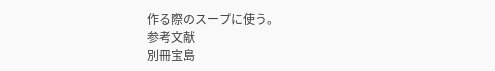作る際のスープに使う。
参考文献
別冊宝島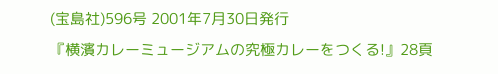(宝島社)596号 2001年7月30日発行
『横濱カレーミュージアムの究極カレーをつくる!』28頁